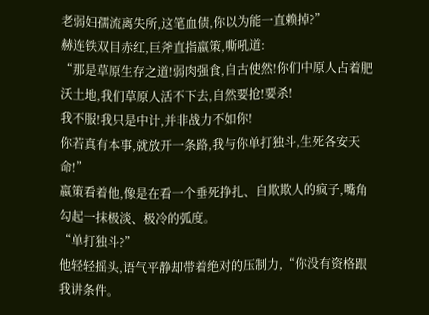老弱妇孺流离失所,这笔血债,你以为能一直赖掉?”
赫连铁双目赤红,巨斧直指嬴策,嘶吼道:
“那是草原生存之道!弱肉强食,自古使然!你们中原人占着肥沃土地,我们草原人活不下去,自然要抢!要杀!
我不服!我只是中计,并非战力不如你!
你若真有本事,就放开一条路,我与你单打独斗,生死各安天命!”
嬴策看着他,像是在看一个垂死挣扎、自欺欺人的疯子,嘴角勾起一抹极淡、极冷的弧度。
“单打独斗?”
他轻轻摇头,语气平静却带着绝对的压制力,“你没有资格跟我讲条件。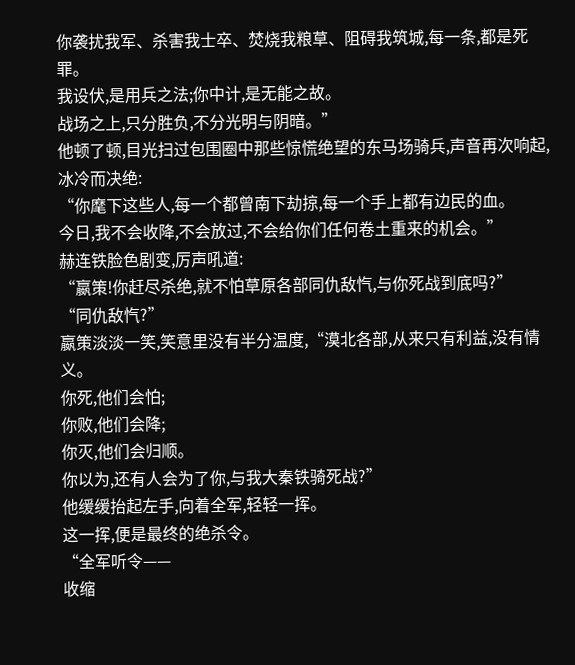你袭扰我军、杀害我士卒、焚烧我粮草、阻碍我筑城,每一条,都是死罪。
我设伏,是用兵之法;你中计,是无能之故。
战场之上,只分胜负,不分光明与阴暗。”
他顿了顿,目光扫过包围圈中那些惊慌绝望的东马场骑兵,声音再次响起,冰冷而决绝:
“你麾下这些人,每一个都曾南下劫掠,每一个手上都有边民的血。
今日,我不会收降,不会放过,不会给你们任何卷土重来的机会。”
赫连铁脸色剧变,厉声吼道:
“嬴策!你赶尽杀绝,就不怕草原各部同仇敌忾,与你死战到底吗?”
“同仇敌忾?”
嬴策淡淡一笑,笑意里没有半分温度,“漠北各部,从来只有利益,没有情义。
你死,他们会怕;
你败,他们会降;
你灭,他们会归顺。
你以为,还有人会为了你,与我大秦铁骑死战?”
他缓缓抬起左手,向着全军,轻轻一挥。
这一挥,便是最终的绝杀令。
“全军听令——
收缩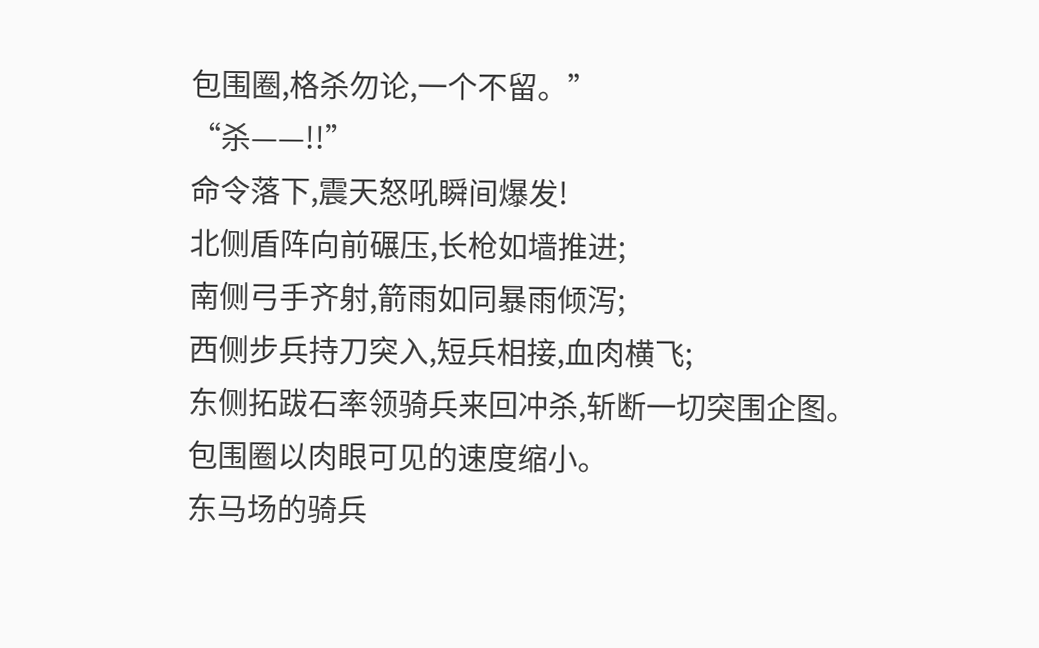包围圈,格杀勿论,一个不留。”
“杀——!!”
命令落下,震天怒吼瞬间爆发!
北侧盾阵向前碾压,长枪如墙推进;
南侧弓手齐射,箭雨如同暴雨倾泻;
西侧步兵持刀突入,短兵相接,血肉横飞;
东侧拓跋石率领骑兵来回冲杀,斩断一切突围企图。
包围圈以肉眼可见的速度缩小。
东马场的骑兵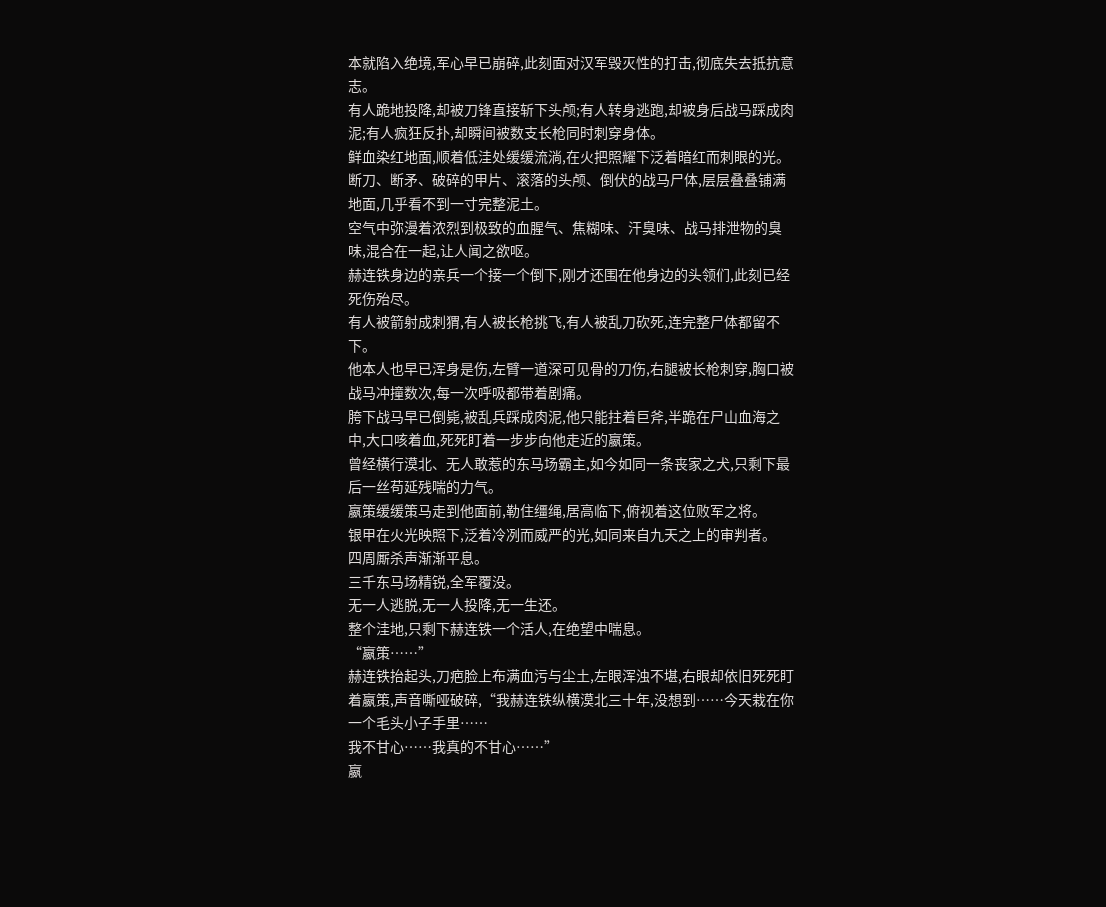本就陷入绝境,军心早已崩碎,此刻面对汉军毁灭性的打击,彻底失去抵抗意志。
有人跪地投降,却被刀锋直接斩下头颅;有人转身逃跑,却被身后战马踩成肉泥;有人疯狂反扑,却瞬间被数支长枪同时刺穿身体。
鲜血染红地面,顺着低洼处缓缓流淌,在火把照耀下泛着暗红而刺眼的光。
断刀、断矛、破碎的甲片、滚落的头颅、倒伏的战马尸体,层层叠叠铺满地面,几乎看不到一寸完整泥土。
空气中弥漫着浓烈到极致的血腥气、焦糊味、汗臭味、战马排泄物的臭味,混合在一起,让人闻之欲呕。
赫连铁身边的亲兵一个接一个倒下,刚才还围在他身边的头领们,此刻已经死伤殆尽。
有人被箭射成刺猬,有人被长枪挑飞,有人被乱刀砍死,连完整尸体都留不下。
他本人也早已浑身是伤,左臂一道深可见骨的刀伤,右腿被长枪刺穿,胸口被战马冲撞数次,每一次呼吸都带着剧痛。
胯下战马早已倒毙,被乱兵踩成肉泥,他只能拄着巨斧,半跪在尸山血海之中,大口咳着血,死死盯着一步步向他走近的嬴策。
曾经横行漠北、无人敢惹的东马场霸主,如今如同一条丧家之犬,只剩下最后一丝苟延残喘的力气。
嬴策缓缓策马走到他面前,勒住缰绳,居高临下,俯视着这位败军之将。
银甲在火光映照下,泛着冷冽而威严的光,如同来自九天之上的审判者。
四周厮杀声渐渐平息。
三千东马场精锐,全军覆没。
无一人逃脱,无一人投降,无一生还。
整个洼地,只剩下赫连铁一个活人,在绝望中喘息。
“嬴策……”
赫连铁抬起头,刀疤脸上布满血污与尘土,左眼浑浊不堪,右眼却依旧死死盯着嬴策,声音嘶哑破碎,“我赫连铁纵横漠北三十年,没想到……今天栽在你一个毛头小子手里……
我不甘心……我真的不甘心……”
嬴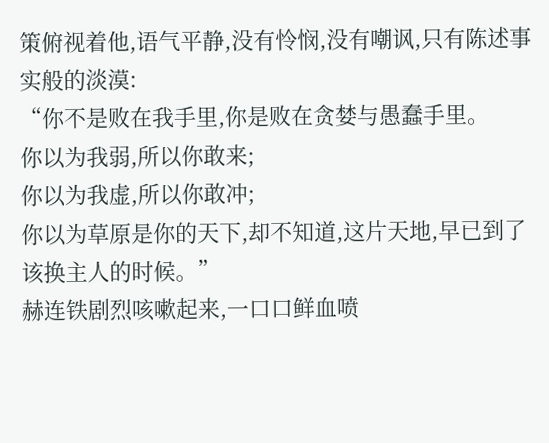策俯视着他,语气平静,没有怜悯,没有嘲讽,只有陈述事实般的淡漠:
“你不是败在我手里,你是败在贪婪与愚蠢手里。
你以为我弱,所以你敢来;
你以为我虚,所以你敢冲;
你以为草原是你的天下,却不知道,这片天地,早已到了该换主人的时候。”
赫连铁剧烈咳嗽起来,一口口鲜血喷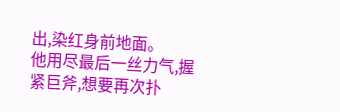出,染红身前地面。
他用尽最后一丝力气,握紧巨斧,想要再次扑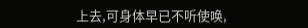上去,可身体早已不听使唤,